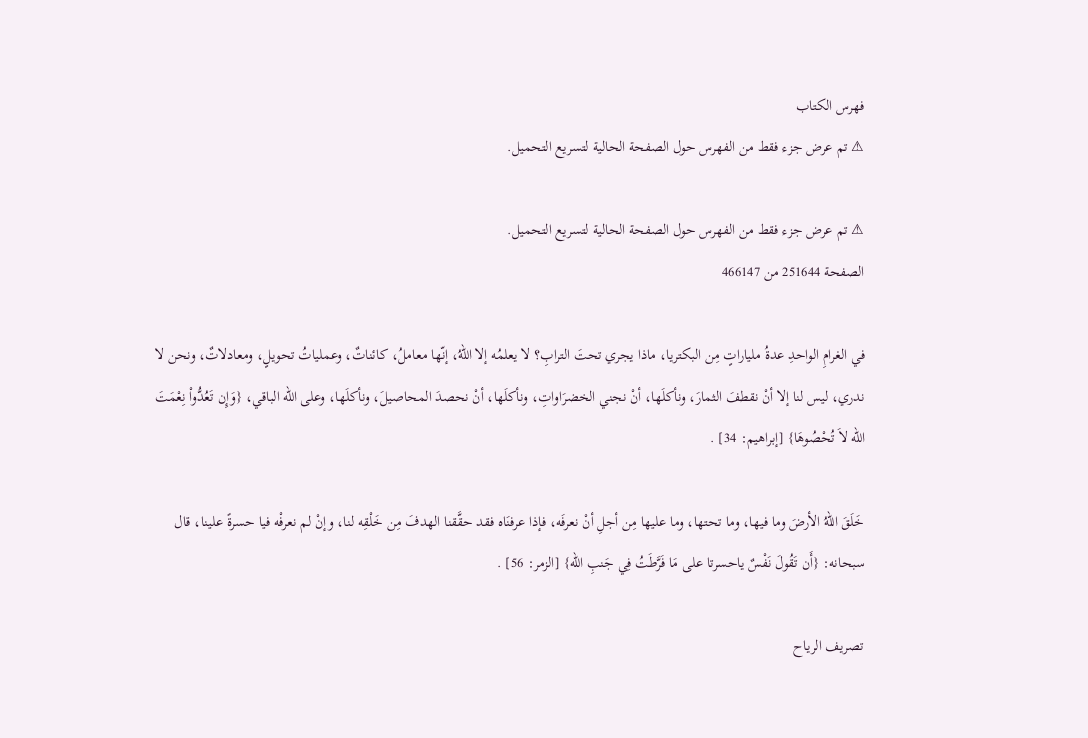فهرس الكتاب
⚠ تم عرض جزء فقط من الفهرس حول الصفحة الحالية لتسريع التحميل.

⚠ تم عرض جزء فقط من الفهرس حول الصفحة الحالية لتسريع التحميل.
الصفحة 251644 من 466147

في الغرامِ الواحدِ عدةُ ملياراتٍ مِن البكتريا، ماذا يجري تحتَ الترابِ؟ لا يعلمُه إلا اللهُ، إنّها معاملُ، كائناتٌ، وعملياتُ تحويلٍ، ومعادلاتٌ، ونحن لا ندري، ليس لنا إلا أنْ نقطفَ الثمارَ، ونأكلَها، أنْ نجني الخضرَاواتِ، ونأكلَها، أنْ نحصدَ المحاصيلَ، ونأكلَها، وعلى الله الباقي، {وَإِن تَعُدُّواْ نِعْمَتَ الله لاَ تُحْصُوهَا} [إبراهيم: 34] .

خَلَقَ اللهُ الأرضَ وما فيها، وما تحتها، وما عليها مِن أجلِ أنْ نعرفَه، فإذا عرفنَاه فقد حقَّقنا الهدفَ مِن خَلْقِه لنا، وإنْ لم نعرفْه فيا حسرةً علينا، قال سبحانه: {أَن تَقُولَ نَفْسٌ ياحسرتا على مَا فَرَّطَتُ فِي جَنبِ الله} [الزمر: 56] .

تصريف الرياح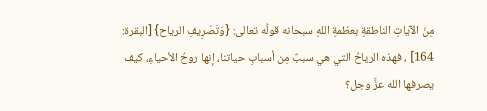مِنَ الآياتِ الناطقةِ بعظمةِ اللهِ سبحانه قولُه تعالى: {وَتَصْرِيفِ الرياح} [البقرة: 164] ، فهذه الرياحُ التي هي سببٌ مِن أسبابِ حياتنا، إنها روحُ الأحياءِ، كيف يصرفها الله عزَّ وجل؟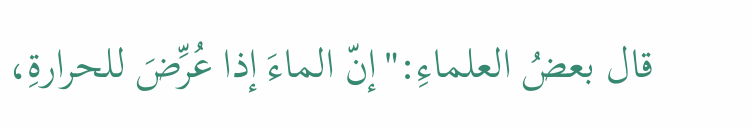قال بعضُ العلماءِ:"إنّ الماءَ إذا عُرِّضَ للحرارةِ،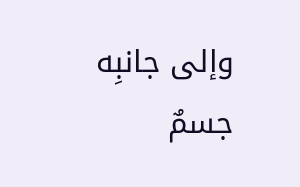وإلى جانبِه جسمٌ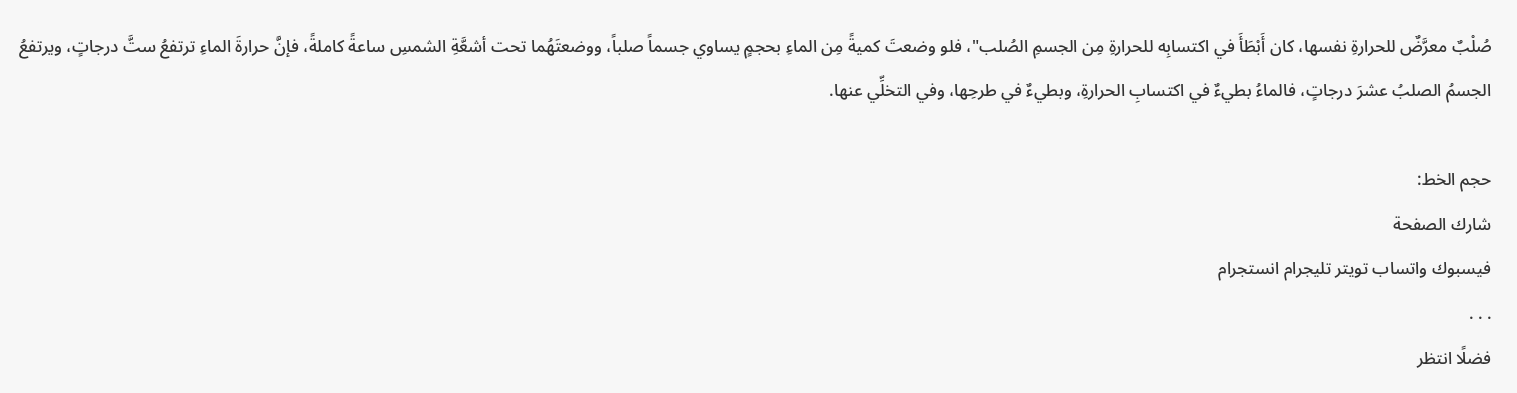صُلْبٌ معرَّضٌ للحرارةِ نفسها، كان أَبْطَأَ في اكتسابِه للحرارةِ مِن الجسمِ الصُلب"، فلو وضعتَ كميةً مِن الماءِ بحجمٍ يساوي جسماً صلباً، ووضعتَهُما تحت أشعَّةِ الشمسِ ساعةً كاملةً، فإنَّ حرارةَ الماءِ ترتفعُ ستَّ درجاتٍ، ويرتفعُ الجسمُ الصلبُ عشرَ درجاتٍ، فالماءُ بطيءٌ في اكتسابِ الحرارةِ، وبطيءٌ في طرحِها، وفي التخلِّي عنها.

حجم الخط:
شارك الصفحة
فيسبوك واتساب تويتر تليجرام انستجرام
. . .
فضلًا انتظر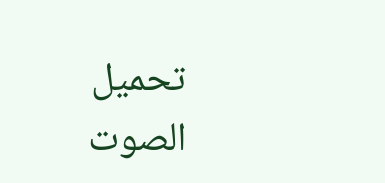تحميل الصوت